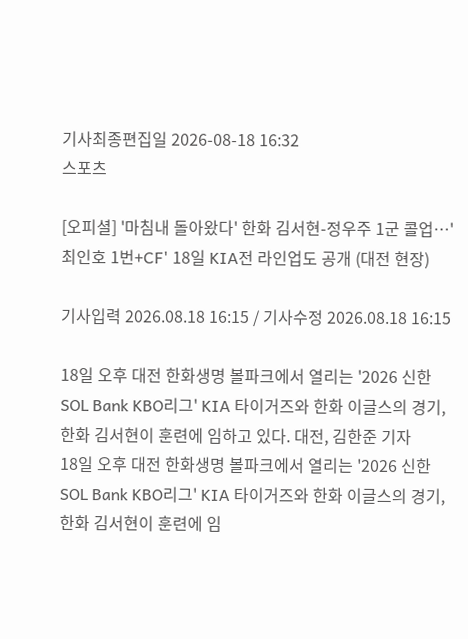기사최종편집일 2026-08-18 16:32
스포츠

[오피셜] '마침내 돌아왔다' 한화 김서현-정우주 1군 콜업…'최인호 1번+CF' 18일 KIA전 라인업도 공개 (대전 현장)

기사입력 2026.08.18 16:15 / 기사수정 2026.08.18 16:15

18일 오후 대전 한화생명 볼파크에서 열리는 '2026 신한 SOL Bank KBO리그' KIA 타이거즈와 한화 이글스의 경기, 한화 김서현이 훈련에 임하고 있다. 대전, 김한준 기자
18일 오후 대전 한화생명 볼파크에서 열리는 '2026 신한 SOL Bank KBO리그' KIA 타이거즈와 한화 이글스의 경기, 한화 김서현이 훈련에 임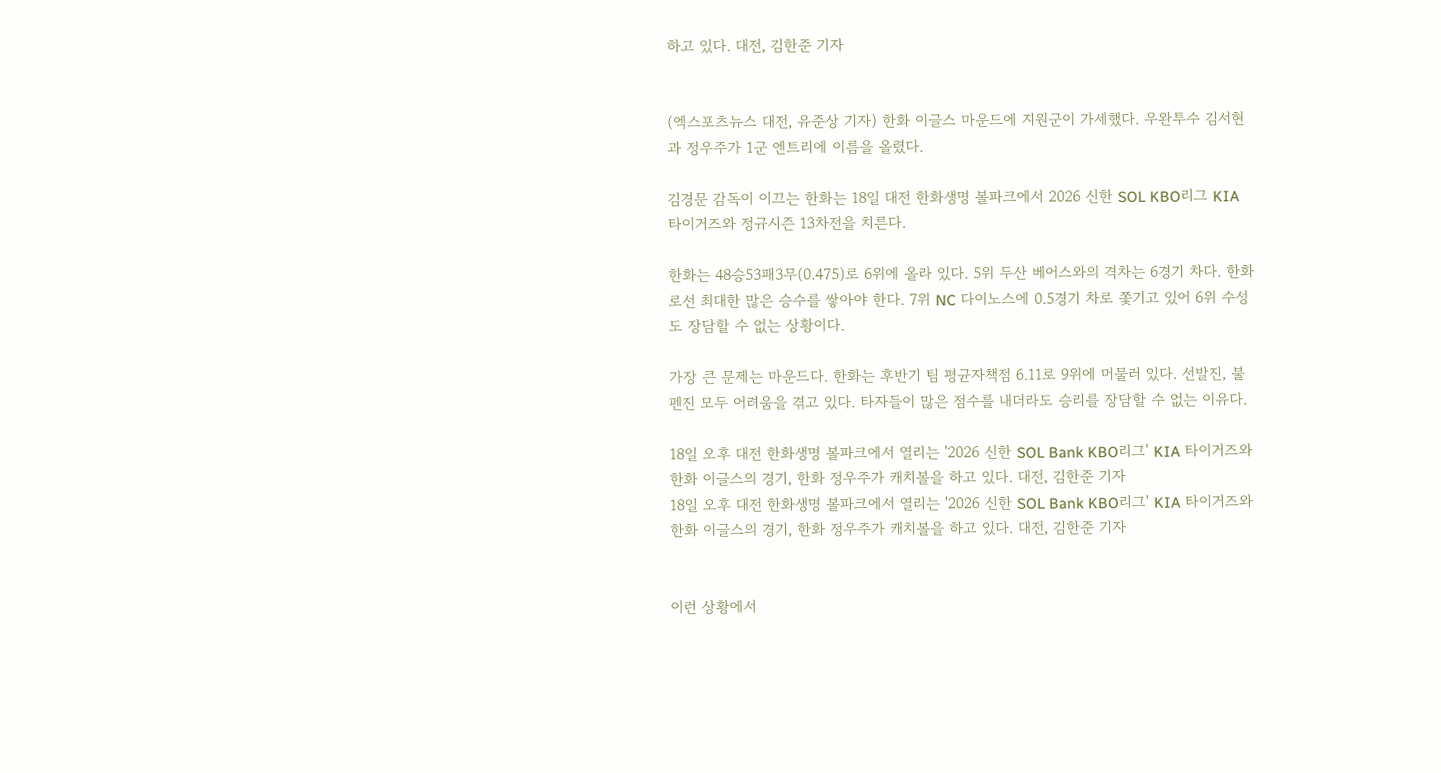하고 있다. 대전, 김한준 기자


(엑스포츠뉴스 대전, 유준상 기자) 한화 이글스 마운드에 지원군이 가세했다. 우완투수 김서현과 정우주가 1군 엔트리에 이름을 올렸다.

김경문 감독이 이끄는 한화는 18일 대전 한화생명 볼파크에서 2026 신한 SOL KBO리그 KIA 타이거즈와 정규시즌 13차전을 치른다.

한화는 48승53패3무(0.475)로 6위에 올라 있다. 5위 두산 베어스와의 격차는 6경기 차다. 한화로선 최대한 많은 승수를 쌓아야 한다. 7위 NC 다이노스에 0.5경기 차로 쫓기고 있어 6위 수성도 장담할 수 없는 상황이다.

가장 큰 문제는 마운드다. 한화는 후반기 팀 평균자책점 6.11로 9위에 머물러 있다. 선발진, 불펜진 모두 어려움을 겪고 있다. 타자들이 많은 점수를 내더라도 승리를 장담할 수 없는 이유다.

18일 오후 대전 한화생명 볼파크에서 열리는 '2026 신한 SOL Bank KBO리그' KIA 타이거즈와 한화 이글스의 경기, 한화 정우주가 캐치볼을 하고 있다. 대전, 김한준 기자
18일 오후 대전 한화생명 볼파크에서 열리는 '2026 신한 SOL Bank KBO리그' KIA 타이거즈와 한화 이글스의 경기, 한화 정우주가 캐치볼을 하고 있다. 대전, 김한준 기자


이런 상황에서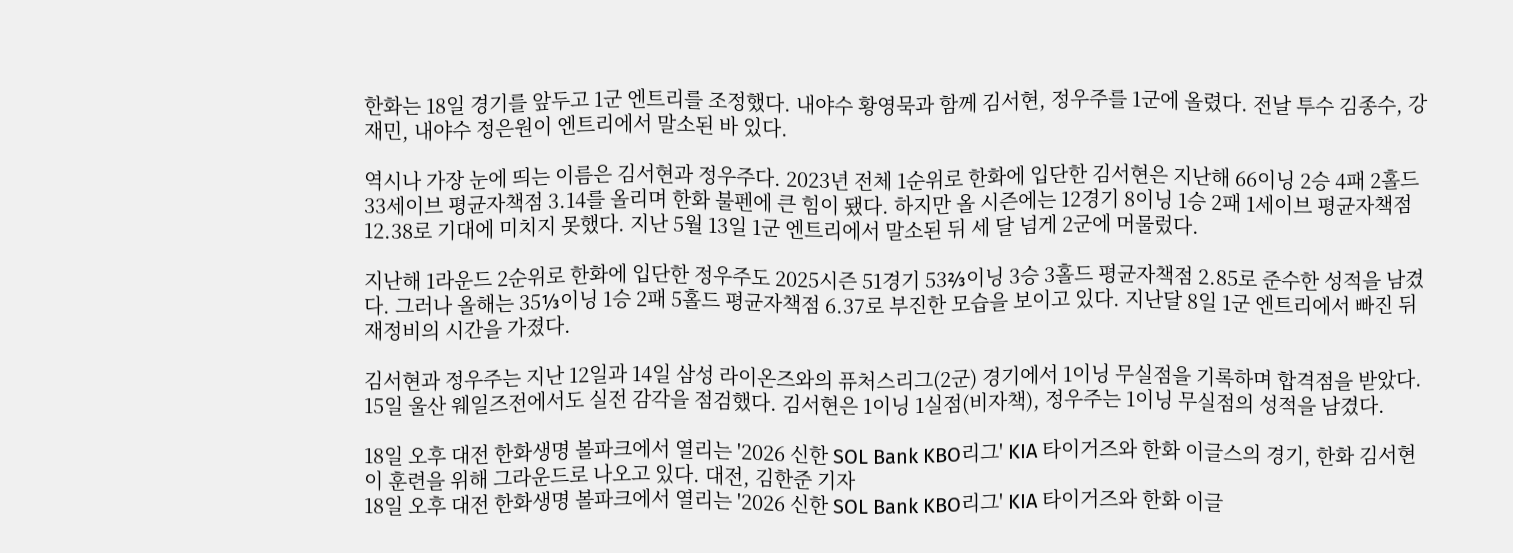한화는 18일 경기를 앞두고 1군 엔트리를 조정했다. 내야수 황영묵과 함께 김서현, 정우주를 1군에 올렸다. 전날 투수 김종수, 강재민, 내야수 정은원이 엔트리에서 말소된 바 있다.

역시나 가장 눈에 띄는 이름은 김서현과 정우주다. 2023년 전체 1순위로 한화에 입단한 김서현은 지난해 66이닝 2승 4패 2홀드 33세이브 평균자책점 3.14를 올리며 한화 불펜에 큰 힘이 됐다. 하지만 올 시즌에는 12경기 8이닝 1승 2패 1세이브 평균자책점 12.38로 기대에 미치지 못했다. 지난 5월 13일 1군 엔트리에서 말소된 뒤 세 달 넘게 2군에 머물렀다.

지난해 1라운드 2순위로 한화에 입단한 정우주도 2025시즌 51경기 53⅔이닝 3승 3홀드 평균자책점 2.85로 준수한 성적을 남겼다. 그러나 올해는 35⅓이닝 1승 2패 5홀드 평균자책점 6.37로 부진한 모습을 보이고 있다. 지난달 8일 1군 엔트리에서 빠진 뒤 재정비의 시간을 가졌다.

김서현과 정우주는 지난 12일과 14일 삼성 라이온즈와의 퓨처스리그(2군) 경기에서 1이닝 무실점을 기록하며 합격점을 받았다. 15일 울산 웨일즈전에서도 실전 감각을 점검했다. 김서현은 1이닝 1실점(비자책), 정우주는 1이닝 무실점의 성적을 남겼다.

18일 오후 대전 한화생명 볼파크에서 열리는 '2026 신한 SOL Bank KBO리그' KIA 타이거즈와 한화 이글스의 경기, 한화 김서현이 훈련을 위해 그라운드로 나오고 있다. 대전, 김한준 기자
18일 오후 대전 한화생명 볼파크에서 열리는 '2026 신한 SOL Bank KBO리그' KIA 타이거즈와 한화 이글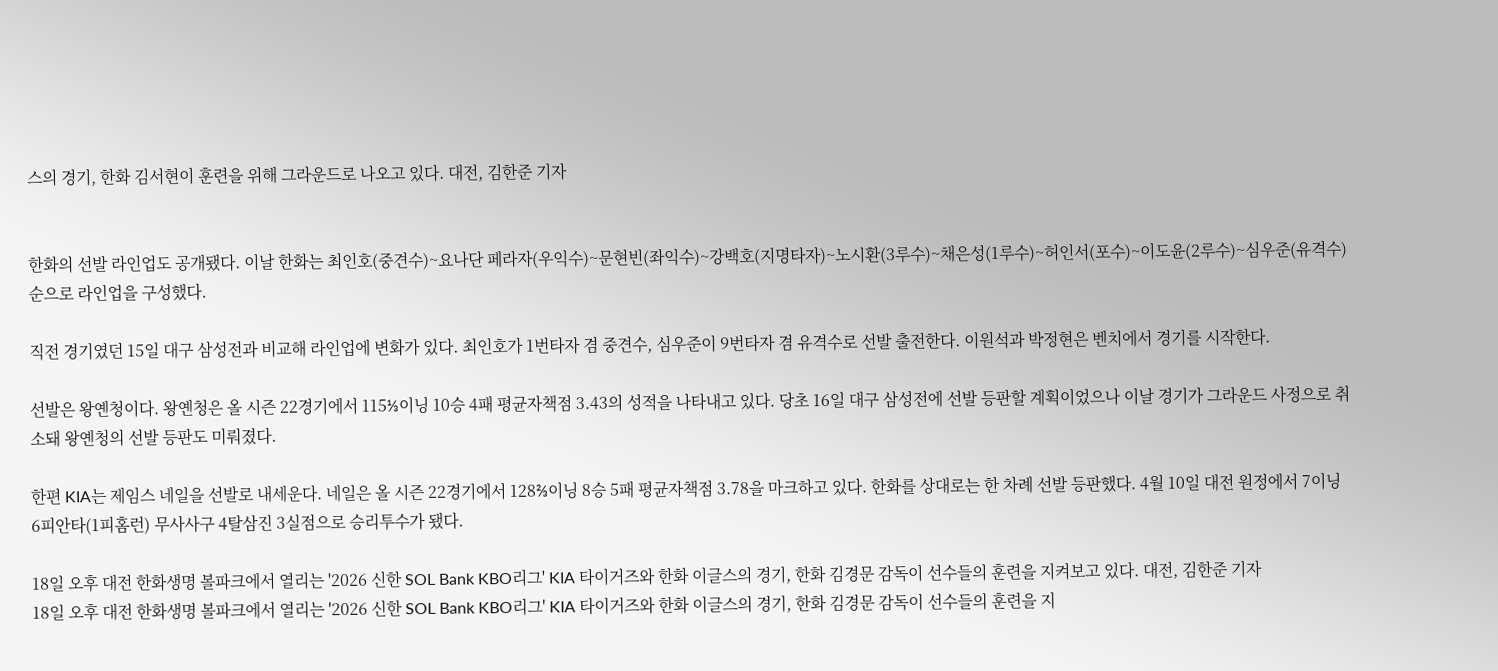스의 경기, 한화 김서현이 훈련을 위해 그라운드로 나오고 있다. 대전, 김한준 기자


한화의 선발 라인업도 공개됐다. 이날 한화는 최인호(중견수)~요나단 페라자(우익수)~문현빈(좌익수)~강백호(지명타자)~노시환(3루수)~채은성(1루수)~허인서(포수)~이도윤(2루수)~심우준(유격수) 순으로 라인업을 구성했다.

직전 경기였던 15일 대구 삼성전과 비교해 라인업에 변화가 있다. 최인호가 1번타자 겸 중견수, 심우준이 9번타자 겸 유격수로 선발 출전한다. 이원석과 박정현은 벤치에서 경기를 시작한다.

선발은 왕옌청이다. 왕옌청은 올 시즌 22경기에서 115⅓이닝 10승 4패 평균자책점 3.43의 성적을 나타내고 있다. 당초 16일 대구 삼성전에 선발 등판할 계획이었으나 이날 경기가 그라운드 사정으로 취소돼 왕옌청의 선발 등판도 미뤄졌다.

한편 KIA는 제임스 네일을 선발로 내세운다. 네일은 올 시즌 22경기에서 128⅔이닝 8승 5패 평균자책점 3.78을 마크하고 있다. 한화를 상대로는 한 차례 선발 등판했다. 4월 10일 대전 원정에서 7이닝 6피안타(1피홈런) 무사사구 4탈삼진 3실점으로 승리투수가 됐다.

18일 오후 대전 한화생명 볼파크에서 열리는 '2026 신한 SOL Bank KBO리그' KIA 타이거즈와 한화 이글스의 경기, 한화 김경문 감독이 선수들의 훈련을 지켜보고 있다. 대전, 김한준 기자
18일 오후 대전 한화생명 볼파크에서 열리는 '2026 신한 SOL Bank KBO리그' KIA 타이거즈와 한화 이글스의 경기, 한화 김경문 감독이 선수들의 훈련을 지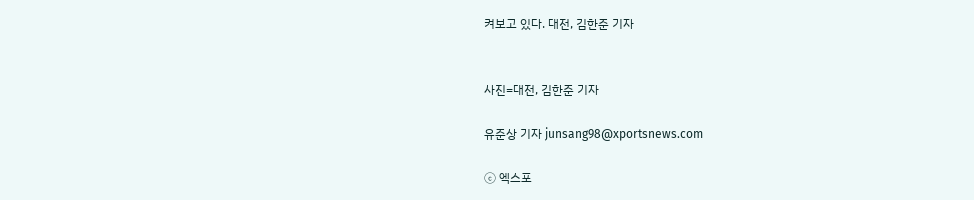켜보고 있다. 대전, 김한준 기자


사진=대전, 김한준 기자

유준상 기자 junsang98@xportsnews.com

ⓒ 엑스포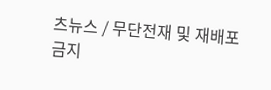츠뉴스 / 무단전재 및 재배포 금지